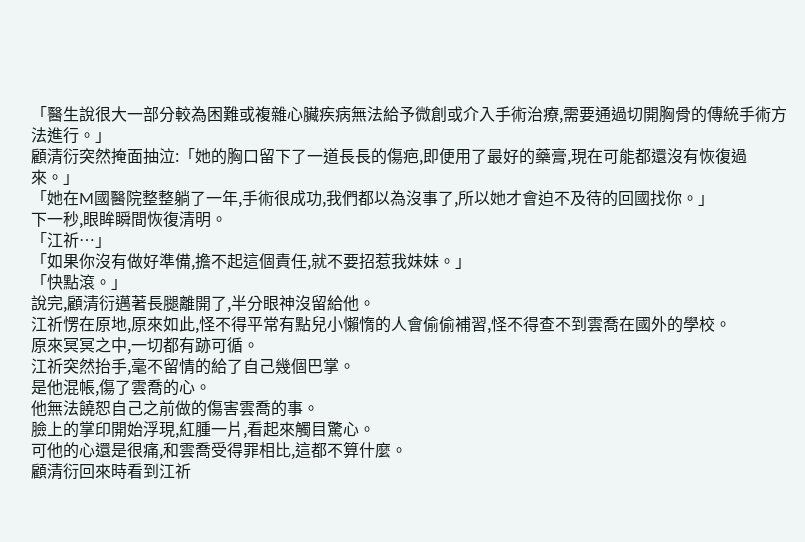「醫生說很大一部分較為困難或複雜心臟疾病無法給予微創或介入手術治療,需要通過切開胸骨的傳統手術方法進行。」
顧清衍突然掩面抽泣:「她的胸口留下了一道長長的傷疤,即便用了最好的藥膏,現在可能都還沒有恢復過來。」
「她在M國醫院整整躺了一年,手術很成功,我們都以為沒事了,所以她才會迫不及待的回國找你。」
下一秒,眼眸瞬間恢復清明。
「江祈…」
「如果你沒有做好準備,擔不起這個責任,就不要招惹我妹妹。」
「快點滾。」
說完,顧清衍邁著長腿離開了,半分眼神沒留給他。
江祈愣在原地,原來如此,怪不得平常有點兒小懶惰的人會偷偷補習,怪不得查不到雲喬在國外的學校。
原來冥冥之中,一切都有跡可循。
江祈突然抬手,毫不留情的給了自己幾個巴掌。
是他混帳,傷了雲喬的心。
他無法饒恕自己之前做的傷害雲喬的事。
臉上的掌印開始浮現,紅腫一片,看起來觸目驚心。
可他的心還是很痛,和雲喬受得罪相比,這都不算什麼。
顧清衍回來時看到江祈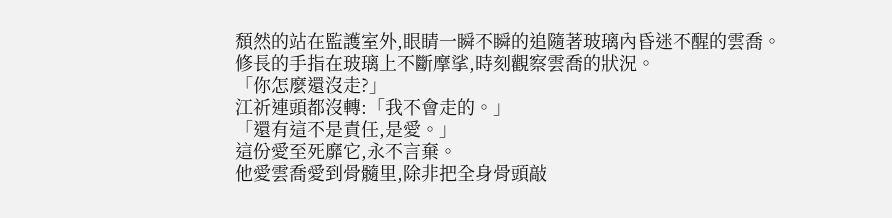頹然的站在監護室外,眼睛一瞬不瞬的追隨著玻璃內昏迷不醒的雲喬。
修長的手指在玻璃上不斷摩挲,時刻觀察雲喬的狀況。
「你怎麼還沒走?」
江祈連頭都沒轉:「我不會走的。」
「還有這不是責任,是愛。」
這份愛至死靡它,永不言棄。
他愛雲喬愛到骨髓里,除非把全身骨頭敲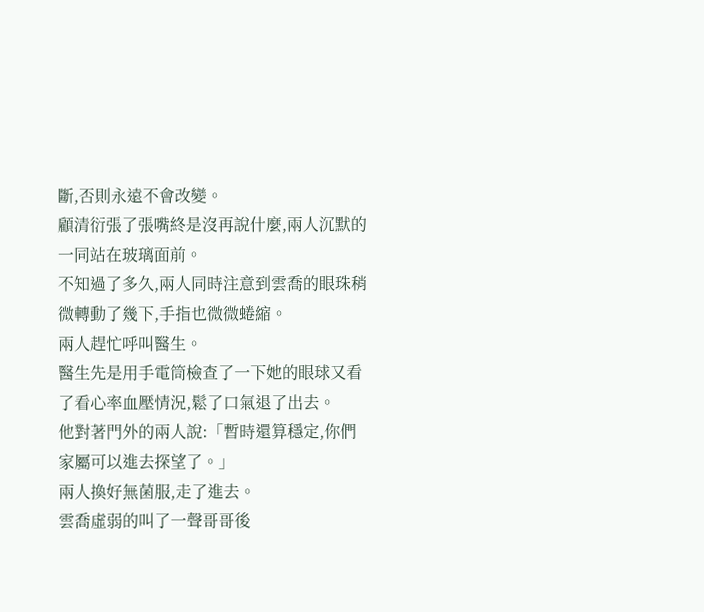斷,否則永遠不會改變。
顧清衍張了張嘴終是沒再說什麼,兩人沉默的一同站在玻璃面前。
不知過了多久,兩人同時注意到雲喬的眼珠稍微轉動了幾下,手指也微微蜷縮。
兩人趕忙呼叫醫生。
醫生先是用手電筒檢查了一下她的眼球又看了看心率血壓情況,鬆了口氣退了出去。
他對著門外的兩人說:「暫時還算穩定,你們家屬可以進去探望了。」
兩人換好無菌服,走了進去。
雲喬虛弱的叫了一聲哥哥後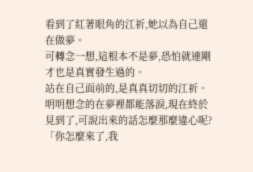看到了紅著眼角的江祈,她以為自己還在做夢。
可轉念一想,這根本不是夢,恐怕就連剛才也是真實發生過的。
站在自己面前的,是真真切切的江祈。
明明想念的在夢裡都能落淚,現在終於見到了,可說出來的話怎麼那麼違心呢?
「你怎麼來了,我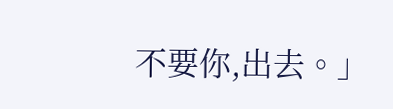不要你,出去。」